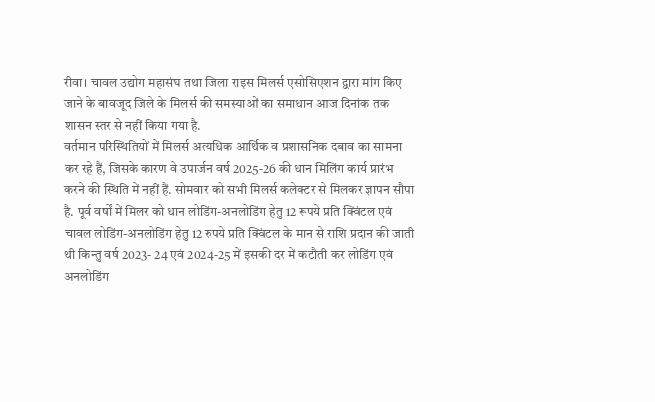रीवा। चावल उद्योग महासंघ तथा जिला राइस मिलर्स एसोसिएशन द्वारा मांग किए जाने के बावजूद जिले के मिलर्स की समस्याओं का समाधान आज दिनांक तक शासन स्तर से नहीं किया गया है.
वर्तमान परिस्थितियों में मिलर्स अत्यधिक आर्थिक व प्रशासनिक दबाव का सामना कर रहे हैं, जिसके कारण वे उपार्जन वर्ष 2025-26 की धान मिलिंग कार्य प्रारंभ करने की स्थिति में नहीं हैं. सोमवार को सभी मिलर्स कलेक्टर से मिलकर ज्ञापन सौपा है. पूर्व वर्षों में मिलर को धान लोडिंग-अनलोडिंग हेतु 12 रूपये प्रति क्विंटल एवं चावल लोडिंग-अनलोडिंग हेतु 12 रुपये प्रति क्विंटल के मान से राशि प्रदान की जाती थी किन्तु वर्ष 2023- 24 एवं 2024-25 में इसकी दर में कटौती कर लोडिंग एवं अनलोडिंग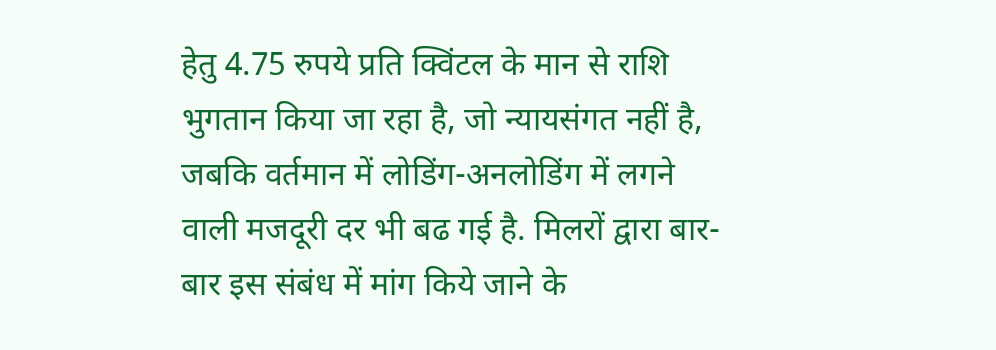हेतु 4.75 रुपये प्रति क्विंटल के मान से राशि भुगतान किया जा रहा है, जो न्यायसंगत नहीं है, जबकि वर्तमान में लोडिंग-अनलोडिंग में लगने वाली मजदूरी दर भी बढ गई है. मिलरों द्वारा बार-बार इस संबंध में मांग किये जाने के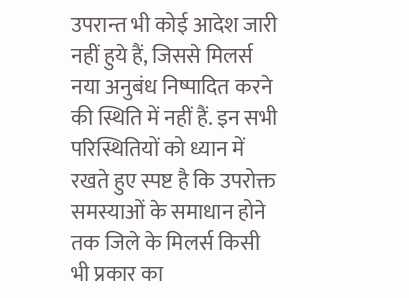उपरान्त भी कोई आदेश जारी नहीं हुये हैं, जिससे मिलर्स नया अनुबंध निष्पादित करने की स्थिति में नहीं हैं. इन सभी परिस्थितियों को ध्यान में रखते हुए स्पष्ट है कि उपरोक्त समस्याओं के समाधान होने तक जिले के मिलर्स किसी भी प्रकार का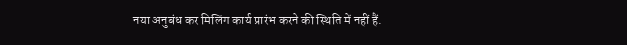नया अनुबंध कर मिलिंग कार्य प्रारंभ करने की स्थिति में नहीं हैं.